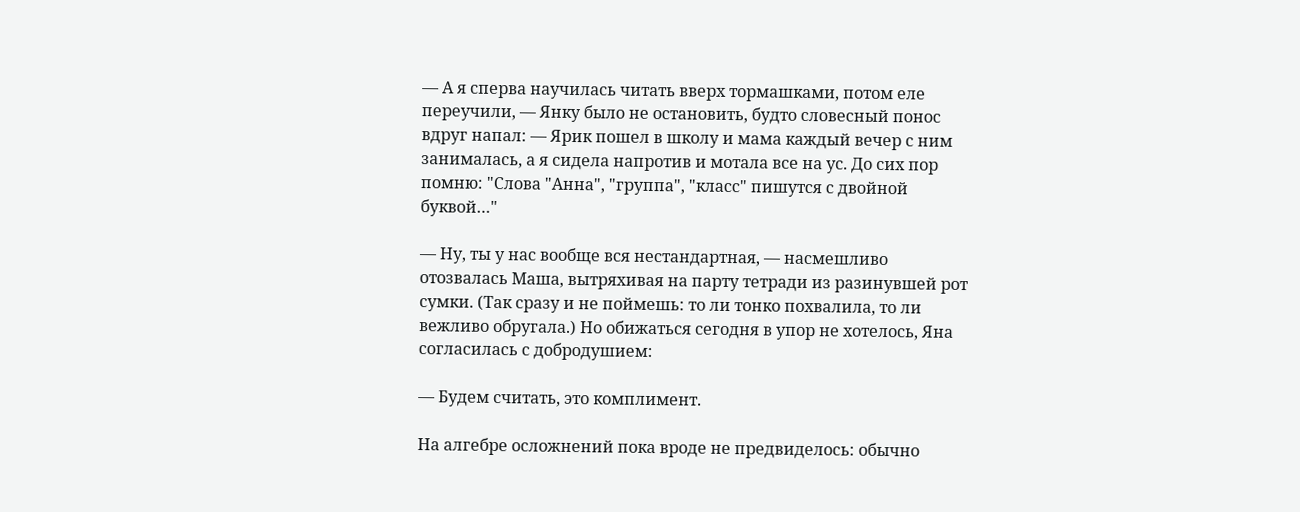— А я сперва научилась читать вверх тормашками, потом еле переучили, — Янку было не остановить, будто словесный понос вдруг напал: — Ярик пошел в школу и мама каждый вечер с ним занималась, а я сидела напротив и мотала все на ус. До сих пор помню: "Слова "Анна", "группа", "класс" пишутся с двойной буквой…"

— Ну, ты у нас вообще вся нестандартная, — насмешливо отозвалась Маша, вытряхивая на парту тетради из разинувшей рот сумки. (Так сразу и не поймешь: то ли тонко похвалила, то ли вежливо обругала.) Но обижаться сегодня в упор не хотелось, Яна согласилась с добродушием:

— Будем считать, это комплимент.

На алгебре осложнений пока вроде не предвиделось: обычно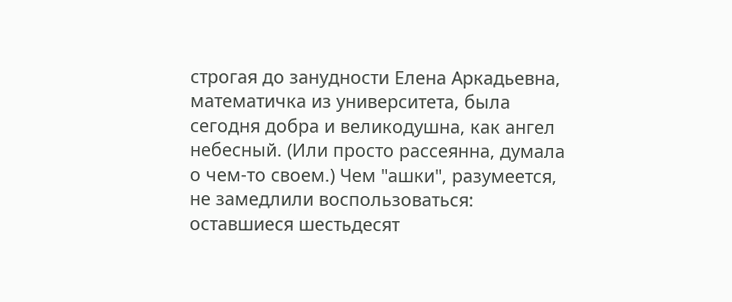строгая до занудности Елена Аркадьевна, математичка из университета, была сегодня добра и великодушна, как ангел небесный. (Или просто рассеянна, думала о чем-то своем.) Чем "ашки", разумеется, не замедлили воспользоваться: оставшиеся шестьдесят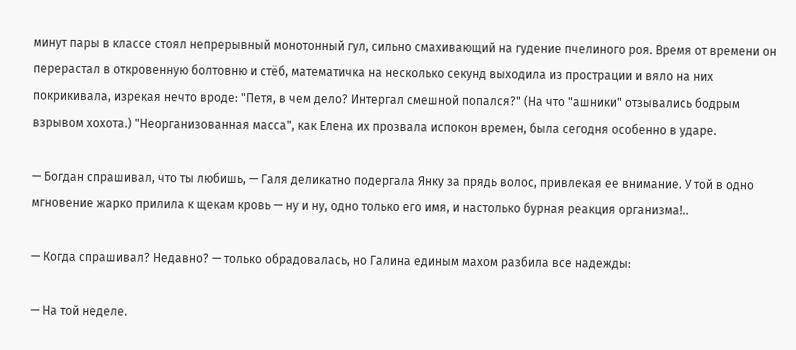минут пары в классе стоял непрерывный монотонный гул, сильно смахивающий на гудение пчелиного роя. Время от времени он перерастал в откровенную болтовню и стёб, математичка на несколько секунд выходила из прострации и вяло на них покрикивала, изрекая нечто вроде: "Петя, в чем дело? Интергал смешной попался?" (На что "ашники" отзывались бодрым взрывом хохота.) "Неорганизованная масса", как Елена их прозвала испокон времен, была сегодня особенно в ударе.

— Богдан спрашивал, что ты любишь, — Галя деликатно подергала Янку за прядь волос, привлекая ее внимание. У той в одно мгновение жарко прилила к щекам кровь — ну и ну, одно только его имя, и настолько бурная реакция организма!..

— Когда спрашивал? Недавно? — только обрадовалась, но Галина единым махом разбила все надежды:

— На той неделе.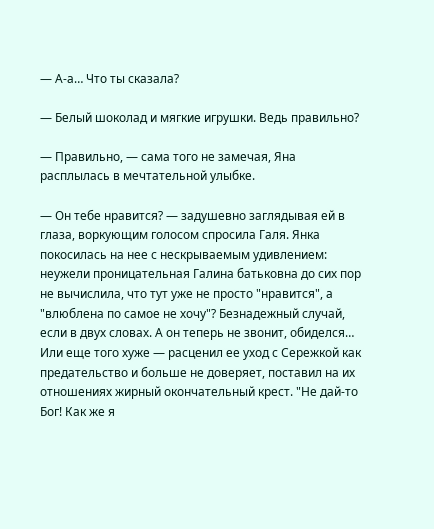— А-а… Что ты сказала?

— Белый шоколад и мягкие игрушки. Ведь правильно?

— Правильно, — сама того не замечая, Яна расплылась в мечтательной улыбке.

— Он тебе нравится? — задушевно заглядывая ей в глаза, воркующим голосом спросила Галя. Янка покосилась на нее с нескрываемым удивлением: неужели проницательная Галина батьковна до сих пор не вычислила, что тут уже не просто "нравится", а "влюблена по самое не хочу"? Безнадежный случай, если в двух словах. А он теперь не звонит, обиделся… Или еще того хуже — расценил ее уход с Сережкой как предательство и больше не доверяет, поставил на их отношениях жирный окончательный крест. "Не дай-то Бог! Как же я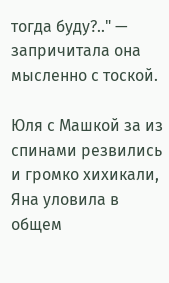тогда буду?.." — запричитала она мысленно с тоской.

Юля с Машкой за из спинами резвились и громко хихикали, Яна уловила в общем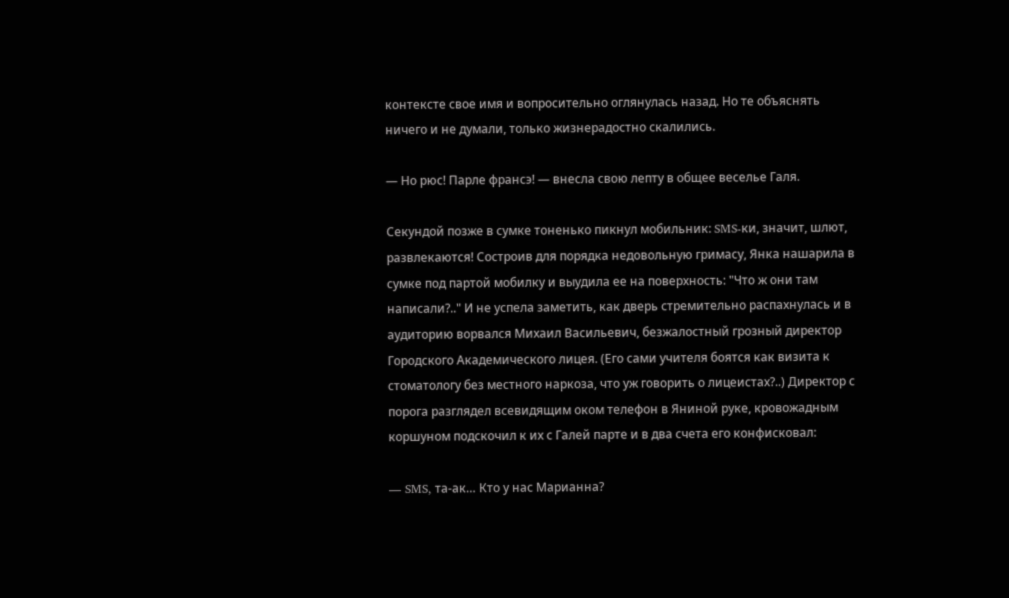контексте свое имя и вопросительно оглянулась назад. Но те объяснять ничего и не думали, только жизнерадостно скалились.

— Но рюс! Парле франсэ! — внесла свою лепту в общее веселье Галя.

Секундой позже в сумке тоненько пикнул мобильник: SMS-ки, значит, шлют, развлекаются! Состроив для порядка недовольную гримасу, Янка нашарила в сумке под партой мобилку и выудила ее на поверхность: "Что ж они там написали?.." И не успела заметить, как дверь стремительно распахнулась и в аудиторию ворвался Михаил Васильевич, безжалостный грозный директор Городского Академического лицея. (Его сами учителя боятся как визита к стоматологу без местного наркоза, что уж говорить о лицеистах?..) Директор с порога разглядел всевидящим оком телефон в Яниной руке, кровожадным коршуном подскочил к их с Галей парте и в два счета его конфисковал:

— SMS, та-ак… Кто у нас Марианна?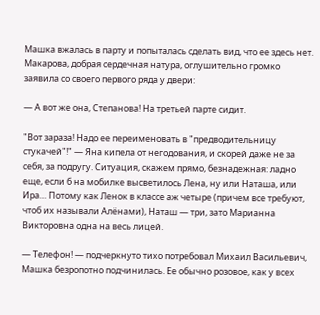Машка вжалась в парту и попыталась сделать вид, что ее здесь нет. Макарова, добрая сердечная натура, оглушительно громко заявила со своего первого ряда у двери:

— А вот же она, Степанова! На третьей парте сидит.

"Вот зараза! Надо ее переименовать в "предводительницу стукачей"!" — Яна кипела от негодования, и скорей даже не за себя, за подругу. Ситуация, скажем прямо, безнадежная: ладно еще, если б на мобилке высветилось Лена, ну или Наташа, или Ира… Потому как Ленок в классе аж четыре (причем все требуют, чтоб их называли Алёнами), Наташ — три, зато Марианна Викторовна одна на весь лицей.

— Телефон! — подчеркнуто тихо потребовал Михаил Васильевич, Машка безропотно подчинилась. Ее обычно розовое, как у всех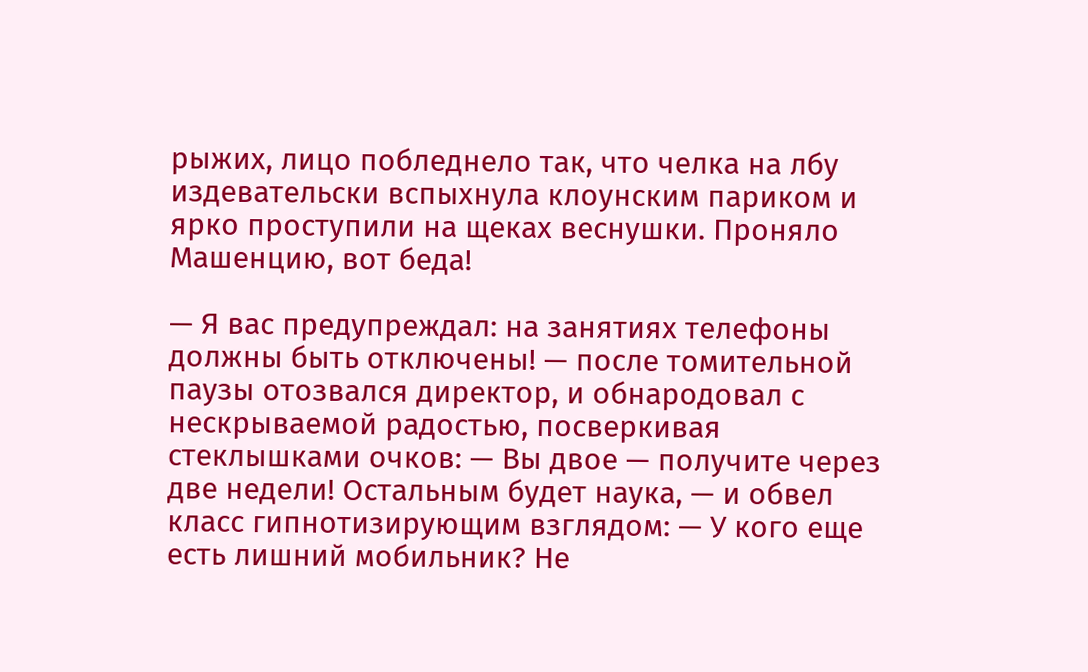рыжих, лицо побледнело так, что челка на лбу издевательски вспыхнула клоунским париком и ярко проступили на щеках веснушки. Проняло Машенцию, вот беда!

— Я вас предупреждал: на занятиях телефоны должны быть отключены! — после томительной паузы отозвался директор, и обнародовал с нескрываемой радостью, посверкивая стеклышками очков: — Вы двое — получите через две недели! Остальным будет наука, — и обвел класс гипнотизирующим взглядом: — У кого еще есть лишний мобильник? Не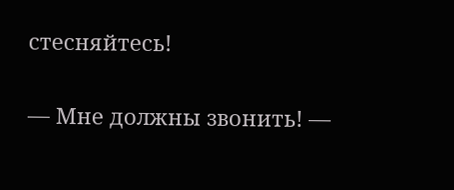стесняйтесь!

— Мне должны звонить! —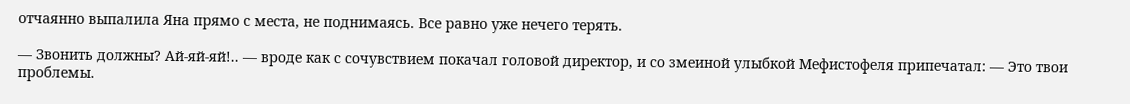отчаянно выпалила Яна прямо с места, не поднимаясь. Все равно уже нечего терять.

— Звонить должны? Ай-яй-яй!.. — вроде как с сочувствием покачал головой директор, и со змеиной улыбкой Мефистофеля припечатал: — Это твои проблемы.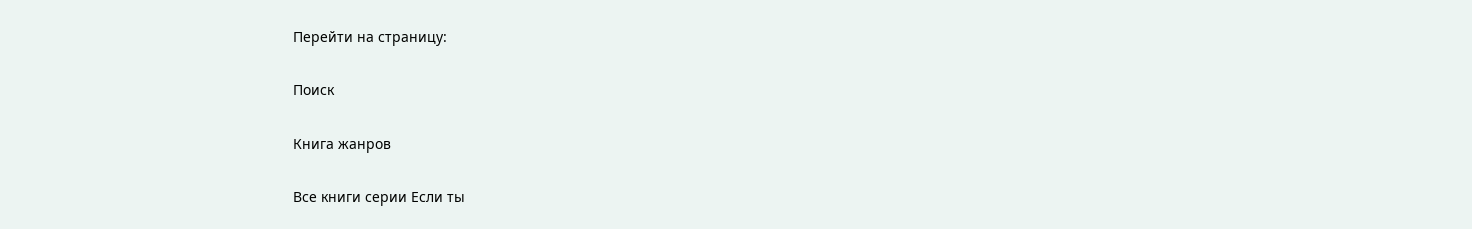Перейти на страницу:

Поиск

Книга жанров

Все книги серии Если ты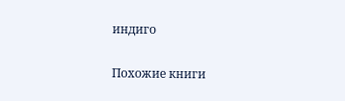индиго

Похожие книги